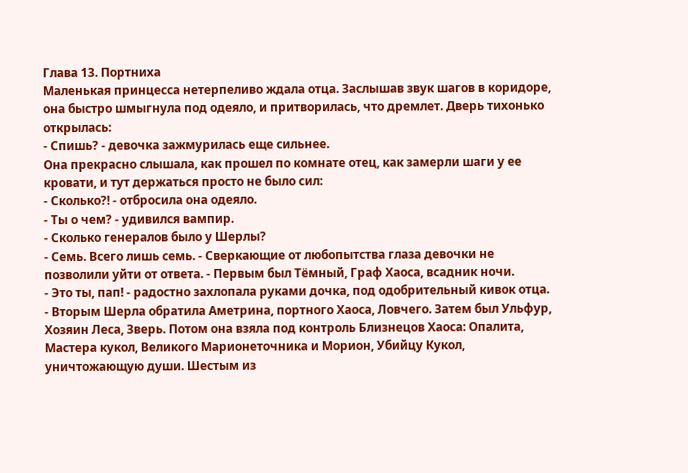Глава 13. Портниха
Маленькая принцесса нетерпеливо ждала отца. Заслышав звук шагов в коридоре, она быстро шмыгнула под одеяло, и притворилась, что дремлет. Дверь тихонько открылась:
- Спишь? - девочка зажмурилась еще сильнее.
Она прекрасно слышала, как прошел по комнате отец, как замерли шаги у ее кровати, и тут держаться просто не было сил:
- Сколько?! - отбросила она одеяло.
- Ты о чем? - удивился вампир.
- Сколько генералов было у Шерлы?
- Семь. Всего лишь семь. - Сверкающие от любопытства глаза девочки не позволили уйти от ответа. - Первым был Тёмный, Граф Хаоса, всадник ночи.
- Это ты, пап! - радостно захлопала руками дочка, под одобрительный кивок отца.
- Вторым Шерла обратила Аметрина, портного Хаоса, Ловчего. Затем был Ульфур, Хозяин Леса, Зверь. Потом она взяла под контроль Близнецов Хаоса: Опалита, Мастера кукол, Великого Марионеточника и Морион, Убийцу Кукол, уничтожающую души. Шестым из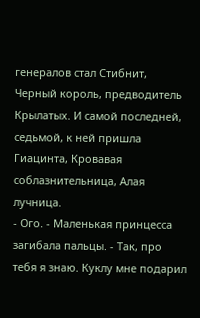генералов стал Стибнит, Черный король, предводитель Крылатых. И самой последней, седьмой, к ней пришла Гиацинта, Кровавая соблазнительница, Алая лучница.
- Ого. - Маленькая принцесса загибала пальцы. - Так, про тебя я знаю. Куклу мне подарил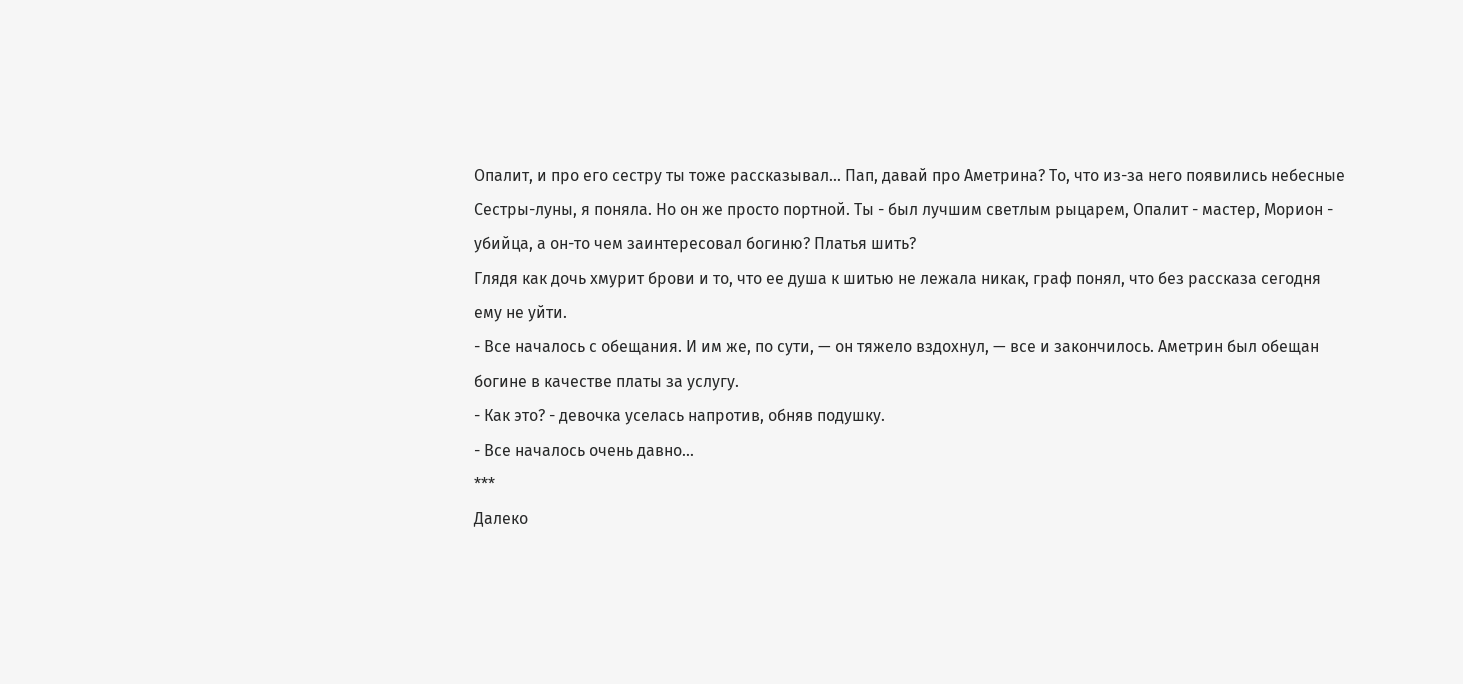Опалит, и про его сестру ты тоже рассказывал... Пап, давай про Аметрина? То, что из-за него появились небесные Сестры-луны, я поняла. Но он же просто портной. Ты - был лучшим светлым рыцарем, Опалит - мастер, Морион - убийца, а он-то чем заинтересовал богиню? Платья шить?
Глядя как дочь хмурит брови и то, что ее душа к шитью не лежала никак, граф понял, что без рассказа сегодня ему не уйти.
- Все началось с обещания. И им же, по сути, — он тяжело вздохнул, — все и закончилось. Аметрин был обещан богине в качестве платы за услугу.
- Как это? - девочка уселась напротив, обняв подушку.
- Все началось очень давно...
***
Далеко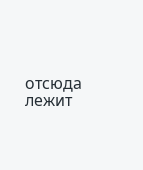отсюда лежит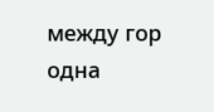между гор одна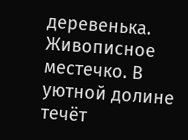деревенька. Живописное местечко. В уютной долине течёт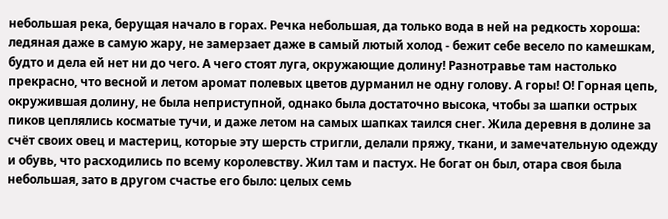небольшая река, берущая начало в горах. Речка небольшая, да только вода в ней на редкость хороша: ледяная даже в самую жару, не замерзает даже в самый лютый холод - бежит себе весело по камешкам, будто и дела ей нет ни до чего. А чего стоят луга, окружающие долину! Разнотравье там настолько прекрасно, что весной и летом аромат полевых цветов дурманил не одну голову. А горы! О! Горная цепь, окружившая долину, не была неприступной, однако была достаточно высока, чтобы за шапки острых пиков цеплялись косматые тучи, и даже летом на самых шапках таился снег. Жила деревня в долине за счёт своих овец и мастериц, которые эту шерсть стригли, делали пряжу, ткани, и замечательную одежду и обувь, что расходились по всему королевству. Жил там и пастух. Не богат он был, отара своя была небольшая, зато в другом счастье его было: целых семь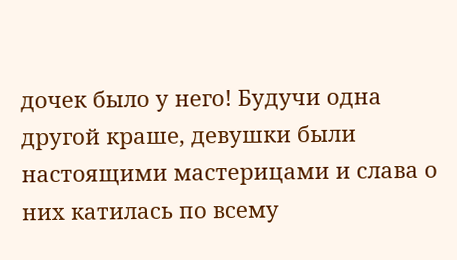дочек было у него! Будучи одна другой краше, девушки были настоящими мастерицами и слава о них катилась по всему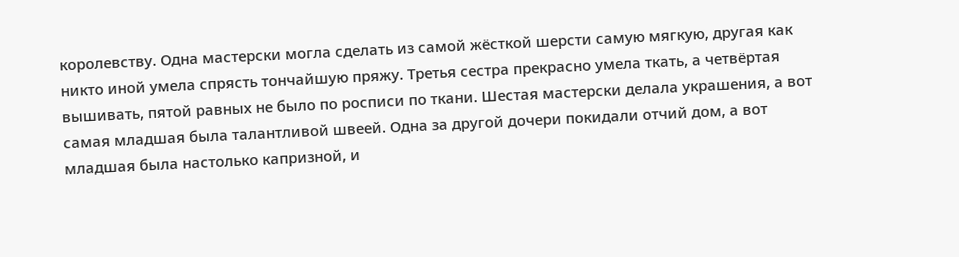королевству. Одна мастерски могла сделать из самой жёсткой шерсти самую мягкую, другая как никто иной умела спрясть тончайшую пряжу. Третья сестра прекрасно умела ткать, а четвёртая вышивать, пятой равных не было по росписи по ткани. Шестая мастерски делала украшения, а вот самая младшая была талантливой швеей. Одна за другой дочери покидали отчий дом, а вот младшая была настолько капризной, и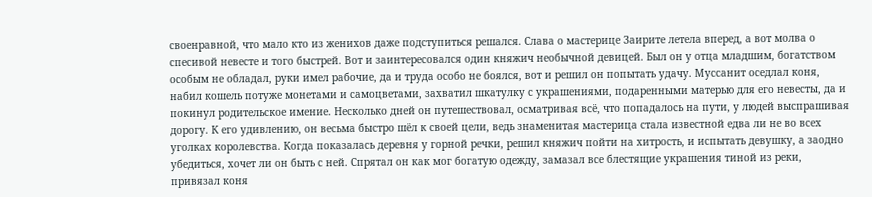своенравной, что мало кто из женихов даже подступиться решался. Слава о мастерице Заирите летела вперед, а вот молва о спесивой невесте и того быстрей. Вот и заинтересовался один княжич необычной девицей. Был он у отца младшим, богатством особым не обладал, руки имел рабочие, да и труда особо не боялся, вот и решил он попытать удачу. Муссанит оседлал коня, набил кошель потуже монетами и самоцветами, захватил шкатулку с украшениями, подаренными матерью для его невесты, да и покинул родительское имение. Несколько дней он путешествовал, осматривая всё, что попадалось на пути, у людей выспрашивая дорогу. К его удивлению, он весьма быстро шёл к своей цели, ведь знаменитая мастерица стала известной едва ли не во всех уголках королевства. Когда показалась деревня у горной речки, решил княжич пойти на хитрость, и испытать девушку, а заодно убедиться, хочет ли он быть с ней. Спрятал он как мог богатую одежду, замазал все блестящие украшения тиной из реки, привязал коня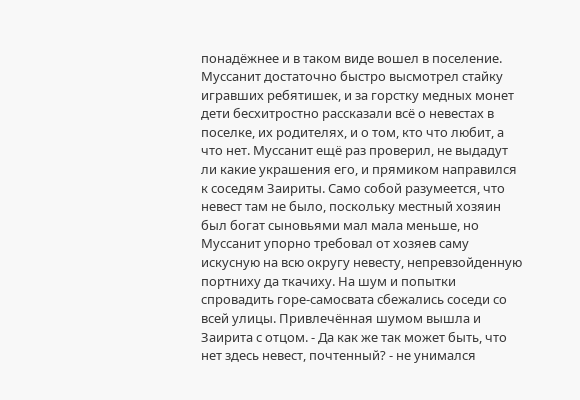понадёжнее и в таком виде вошел в поселение. Муссанит достаточно быстро высмотрел стайку игравших ребятишек, и за горстку медных монет дети бесхитростно рассказали всё о невестах в поселке, их родителях, и о том, кто что любит, а что нет. Муссанит ещё раз проверил, не выдадут ли какие украшения его, и прямиком направился к соседям Заириты. Само собой разумеется, что невест там не было, поскольку местный хозяин был богат сыновьями мал мала меньше, но Муссанит упорно требовал от хозяев саму искусную на всю округу невесту, непревзойденную портниху да ткачиху. На шум и попытки спровадить горе-самосвата сбежались соседи со всей улицы. Привлечённая шумом вышла и Заирита с отцом. - Да как же так может быть, что нет здесь невест, почтенный? - не унимался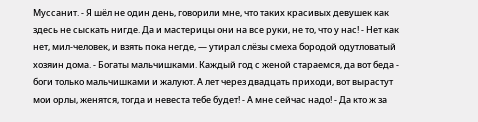Муссанит. - Я шёл не один день, говорили мне, что таких красивых девушек как здесь не сыскать нигде. Да и мастерицы они на все руки, не то, что у нас! - Нет как нет, мил-человек, и взять пока негде, — утирал слёзы смеха бородой одутловатый хозяин дома. - Богаты мальчишками. Каждый год с женой стараемся, да вот беда - боги только мальчишками и жалуют. А лет через двадцать приходи, вот вырастут мои орлы, женятся, тогда и невеста тебе будет! - А мне сейчас надо! - Да кто ж за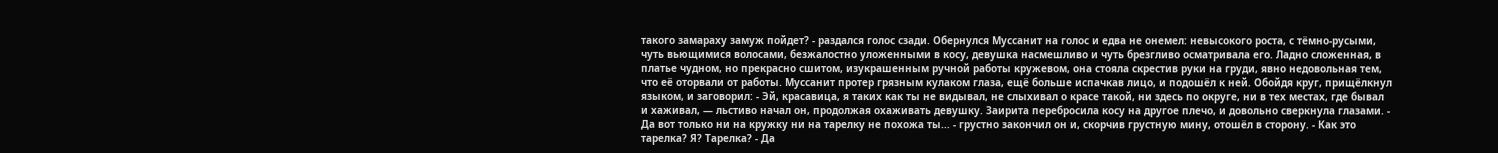такого замараху замуж пойдет? - раздался голос сзади. Обернулся Муссанит на голос и едва не онемел: невысокого роста, с тёмно-русыми, чуть вьющимися волосами, безжалостно уложенными в косу, девушка насмешливо и чуть брезгливо осматривала его. Ладно сложенная, в платье чудном, но прекрасно сшитом, изукрашенным ручной работы кружевом, она стояла скрестив руки на груди, явно недовольная тем, что её оторвали от работы. Муссанит протер грязным кулаком глаза, ещё больше испачкав лицо, и подошёл к ней. Обойдя круг, прищёлкнул языком, и заговорил: - Эй, красавица, я таких как ты не видывал, не слыхивал о красе такой, ни здесь по округе, ни в тех местах, где бывал и хаживал, — льстиво начал он, продолжая охаживать девушку. Заирита перебросила косу на другое плечо, и довольно сверкнула глазами. - Да вот только ни на кружку ни на тарелку не похожа ты... - грустно закончил он и, скорчив грустную мину, отошёл в сторону. - Как это тарелка? Я? Тарелка? - Да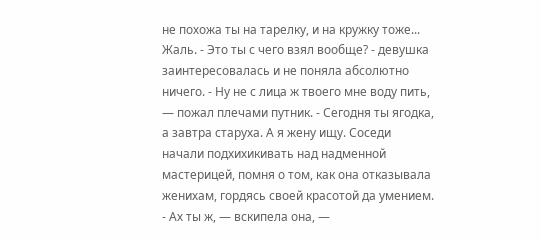не похожа ты на тарелку, и на кружку тоже... Жаль. - Это ты с чего взял вообще? - девушка заинтересовалась и не поняла абсолютно ничего. - Ну не с лица ж твоего мне воду пить, — пожал плечами путник. - Сегодня ты ягодка, а завтра старуха. А я жену ищу. Соседи начали подхихикивать над надменной мастерицей, помня о том, как она отказывала женихам, гордясь своей красотой да умением. - Ах ты ж, — вскипела она, —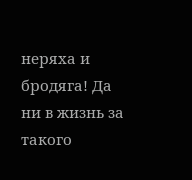неряха и бродяга! Да ни в жизнь за такого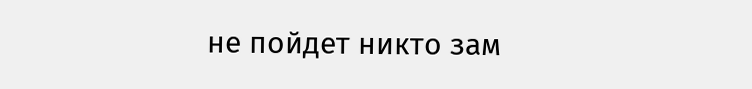не пойдет никто зам